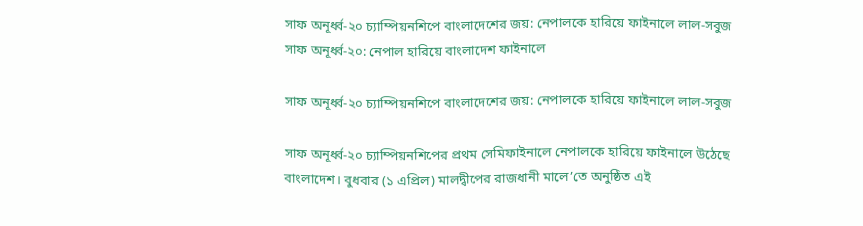সাফ অনূর্ধ্ব-২০ চ্যাম্পিয়নশিপে বাংলাদেশের জয়: নেপালকে হারিয়ে ফাইনালে লাল-সবুজ
সাফ অনূর্ধ্ব-২০: নেপাল হারিয়ে বাংলাদেশ ফাইনালে

সাফ অনূর্ধ্ব-২০ চ্যাম্পিয়নশিপে বাংলাদেশের জয়: নেপালকে হারিয়ে ফাইনালে লাল-সবুজ

সাফ অনূর্ধ্ব-২০ চ্যাম্পিয়নশিপের প্রথম সেমিফাইনালে নেপালকে হারিয়ে ফাইনালে উঠেছে বাংলাদেশ। বুধবার (১ এপ্রিল) মালদ্বীপের রাজধানী মালে’তে অনুষ্ঠিত এই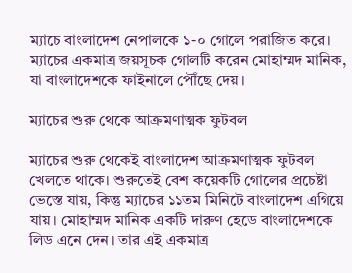ম্যাচে বাংলাদেশ নেপালকে ১-০ গোলে পরাজিত করে। ম্যাচের একমাত্র জয়সূচক গোলটি করেন মোহাম্মদ মানিক, যা বাংলাদেশকে ফাইনালে পৌঁছে দেয়।

ম্যাচের শুরু থেকে আক্রমণাত্মক ফুটবল

ম্যাচের শুরু থেকেই বাংলাদেশ আক্রমণাত্মক ফুটবল খেলতে থাকে। শুরুতেই বেশ কয়েকটি গোলের প্রচেষ্টা ভেস্তে যায়, কিন্তু ম্যাচের ১১তম মিনিটে বাংলাদেশ এগিয়ে যায়। মোহাম্মদ মানিক একটি দারুণ হেডে বাংলাদেশকে লিড এনে দেন। তার এই একমাত্র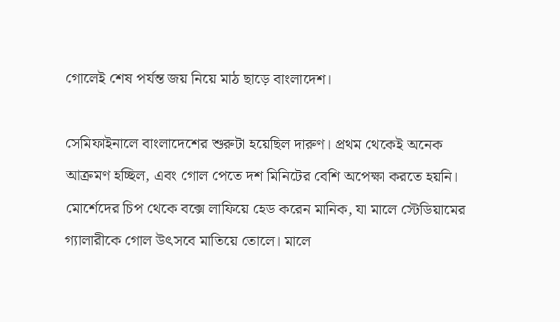গোলেই শেষ পর্যন্ত জয় নিয়ে মাঠ ছাড়ে বাংলাদেশ।

সেমিফাইনালে বাংলাদেশের শুরুটা হয়েছিল দারুণ। প্রথম থেকেই অনেক আক্রমণ হচ্ছিল, এবং গোল পেতে দশ মিনিটের বেশি অপেক্ষা করতে হয়নি। মোর্শেদের চিপ থেকে বক্সে লাফিয়ে হেড করেন মানিক, যা মালে স্টেডিয়ামের গ্যালারীকে গোল উৎসবে মাতিয়ে তোলে। মালে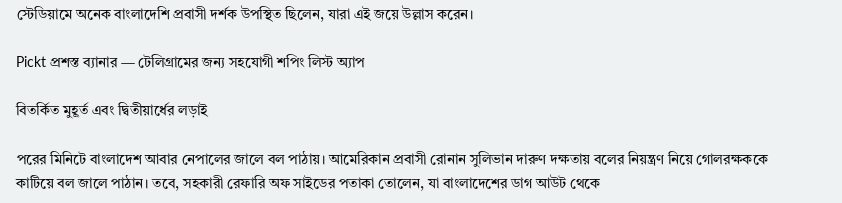স্টেডিয়ামে অনেক বাংলাদেশি প্রবাসী দর্শক উপস্থিত ছিলেন, যারা এই জয়ে উল্লাস করেন।

Pickt প্রশস্ত ব্যানার — টেলিগ্রামের জন্য সহযোগী শপিং লিস্ট অ্যাপ

বিতর্কিত মুহূর্ত এবং দ্বিতীয়ার্ধের লড়াই

পরের মিনিটে বাংলাদেশ আবার নেপালের জালে বল পাঠায়। আমেরিকান প্রবাসী রোনান সুলিভান দারুণ দক্ষতায় বলের নিয়ন্ত্রণ নিয়ে গোলরক্ষককে কাটিয়ে বল জালে পাঠান। তবে, সহকারী রেফারি অফ সাইডের পতাকা তোলেন, যা বাংলাদেশের ডাগ আউট থেকে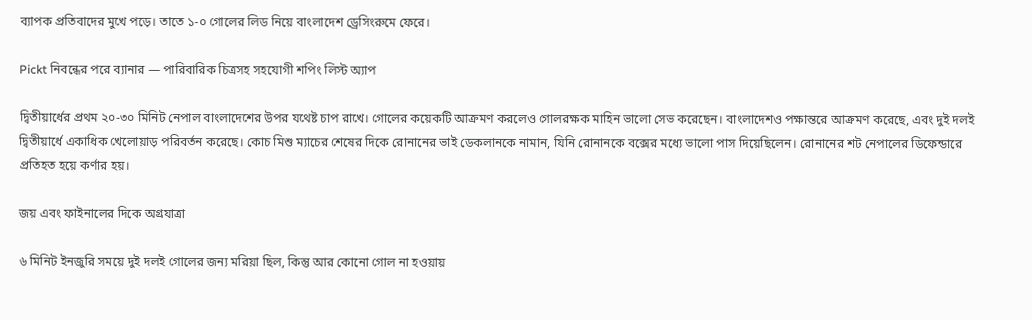ব্যাপক প্রতিবাদের মুখে পড়ে। তাতে ১-০ গোলের লিড নিয়ে বাংলাদেশ ড্রেসিংরুমে ফেরে।

Pickt নিবন্ধের পরে ব্যানার — পারিবারিক চিত্রসহ সহযোগী শপিং লিস্ট অ্যাপ

দ্বিতীয়ার্ধের প্রথম ২০-৩০ মিনিট নেপাল বাংলাদেশের উপর যথেষ্ট চাপ রাখে। গোলের কয়েকটি আক্রমণ করলেও গোলরক্ষক মাহিন ভালো সেভ করেছেন। বাংলাদেশও পক্ষান্তরে আক্রমণ করেছে, এবং দুই দলই দ্বিতীয়ার্ধে একাধিক খেলোয়াড় পরিবর্তন করেছে। কোচ মিশু ম্যাচের শেষের দিকে রোনানের ভাই ডেকলানকে নামান, যিনি রোনানকে বক্সের মধ্যে ভালো পাস দিয়েছিলেন। রোনানের শট নেপালের ডিফেন্ডারে প্রতিহত হয়ে কর্ণার হয়।

জয় এবং ফাইনালের দিকে অগ্রযাত্রা

৬ মিনিট ইনজুরি সময়ে দুই দলই গোলের জন্য মরিয়া ছিল, কিন্তু আর কোনো গোল না হওয়ায়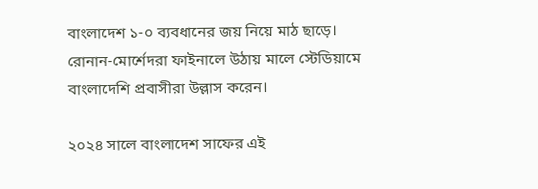বাংলাদেশ ১-০ ব্যবধানের জয় নিয়ে মাঠ ছাড়ে। রোনান-মোর্শেদরা ফাইনালে উঠায় মালে স্টেডিয়ামে বাংলাদেশি প্রবাসীরা উল্লাস করেন।

২০২৪ সালে বাংলাদেশ সাফের এই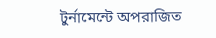টুর্নামেন্টে অপরাজিত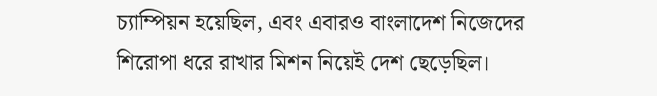চ্যাম্পিয়ন হয়েছিল, এবং এবারও বাংলাদেশ নিজেদের শিরোপা ধরে রাখার মিশন নিয়েই দেশ ছেড়েছিল।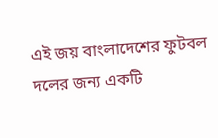এই জয় বাংলাদেশের ফুটবল দলের জন্য একটি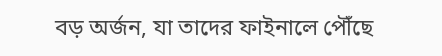বড় অর্জন, যা তাদের ফাইনালে পৌঁছে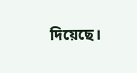দিয়েছে।